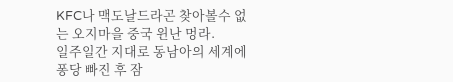KFC나 맥도날드라곤 찾아볼수 없는 오지마을 중국 윈난 멍라.
일주일간 지대로 동남아의 세계에 퐁당 빠진 후 잠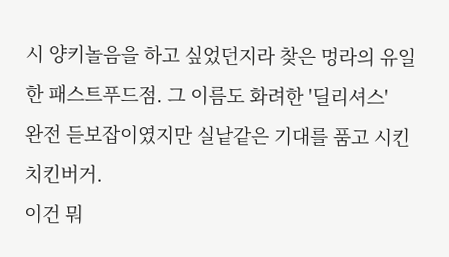시 양키놀음을 하고 싶었던지라 찾은 멍라의 유일한 패스트푸드점. 그 이름도 화려한 '딜리셔스'
완전 듣보잡이였지만 실낱같은 기대를 품고 시킨 치킨버거.
이건 뭐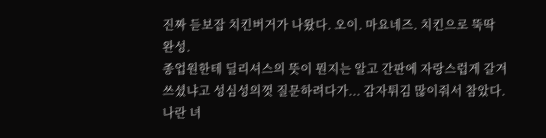진짜 듣보잡 치킨버거가 나왔다. 오이. 마요네즈. 치킨으로 뚝딱 완성.
종업원한테 딜리셔스의 뜻이 뭔지는 알고 간판에 자랑스럽게 갈겨쓰셨냐고 성심성의껏 질문하려다가... 감자튀김 많이줘서 참았다.
나란 녀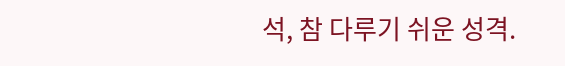석, 참 다루기 쉬운 성격.